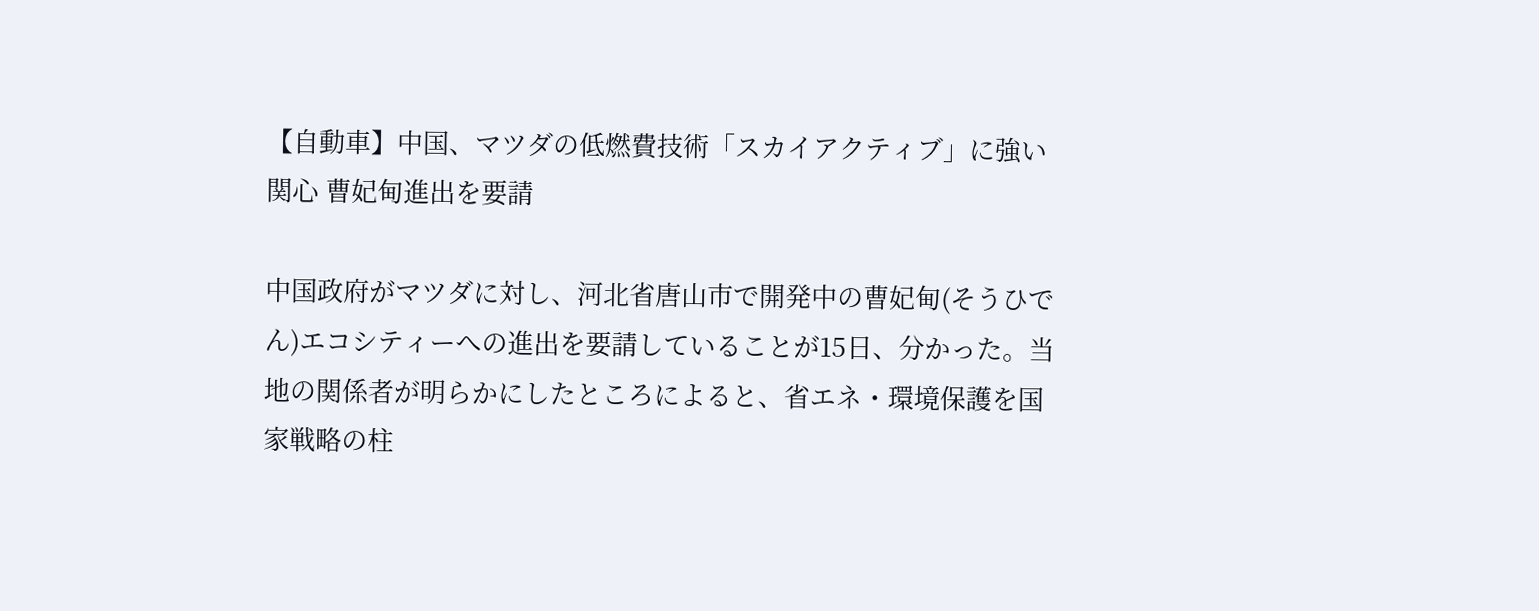【自動車】中国、マツダの低燃費技術「スカイアクティブ」に強い関心 曹妃甸進出を要請

中国政府がマツダに対し、河北省唐山市で開発中の曹妃甸(そうひでん)エコシティーへの進出を要請していることが15日、分かった。当地の関係者が明らかにしたところによると、省エネ・環境保護を国家戦略の柱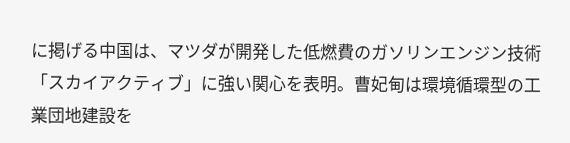に掲げる中国は、マツダが開発した低燃費のガソリンエンジン技術「スカイアクティブ」に強い関心を表明。曹妃甸は環境循環型の工業団地建設を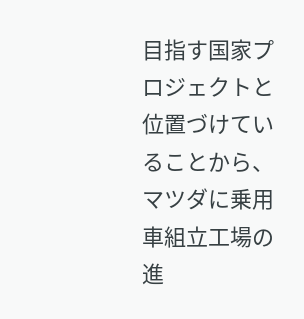目指す国家プロジェクトと位置づけていることから、マツダに乗用車組立工場の進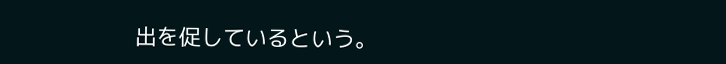出を促しているという。